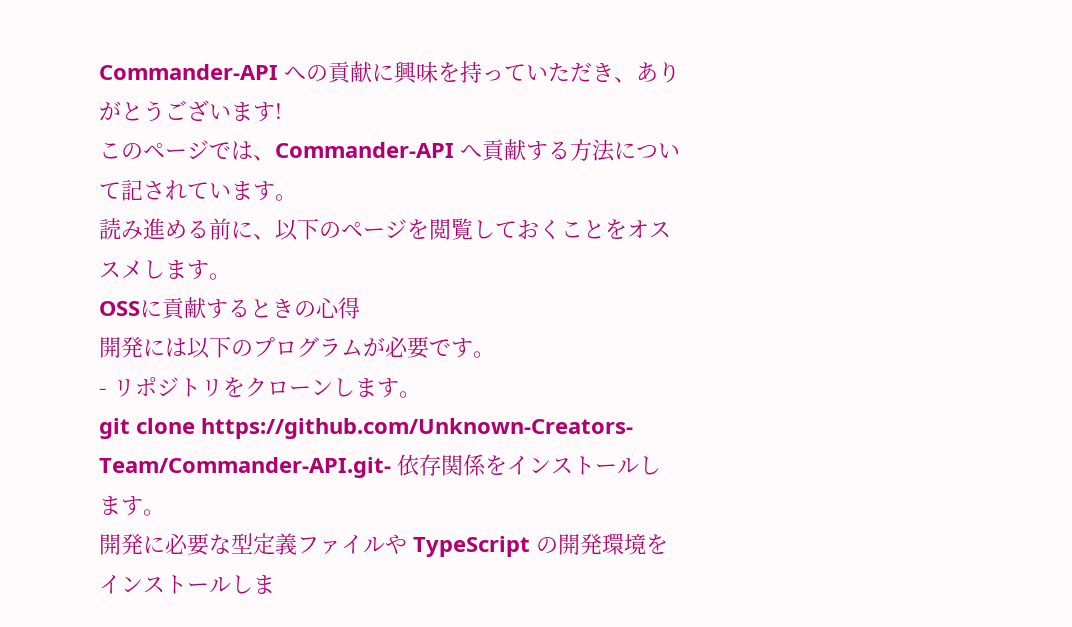Commander-API への貢献に興味を持っていただき、ありがとうございます!
このページでは、Commander-API へ貢献する方法について記されています。
読み進める前に、以下のページを閲覧しておくことをオススメします。
OSSに貢献するときの心得
開発には以下のプログラムが必要です。
- リポジトリをクローンします。
git clone https://github.com/Unknown-Creators-Team/Commander-API.git- 依存関係をインストールします。
開発に必要な型定義ファイルや TypeScript の開発環境をインストールしま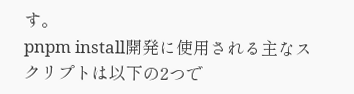す。
pnpm install開発に使用される主なスクリプトは以下の2つで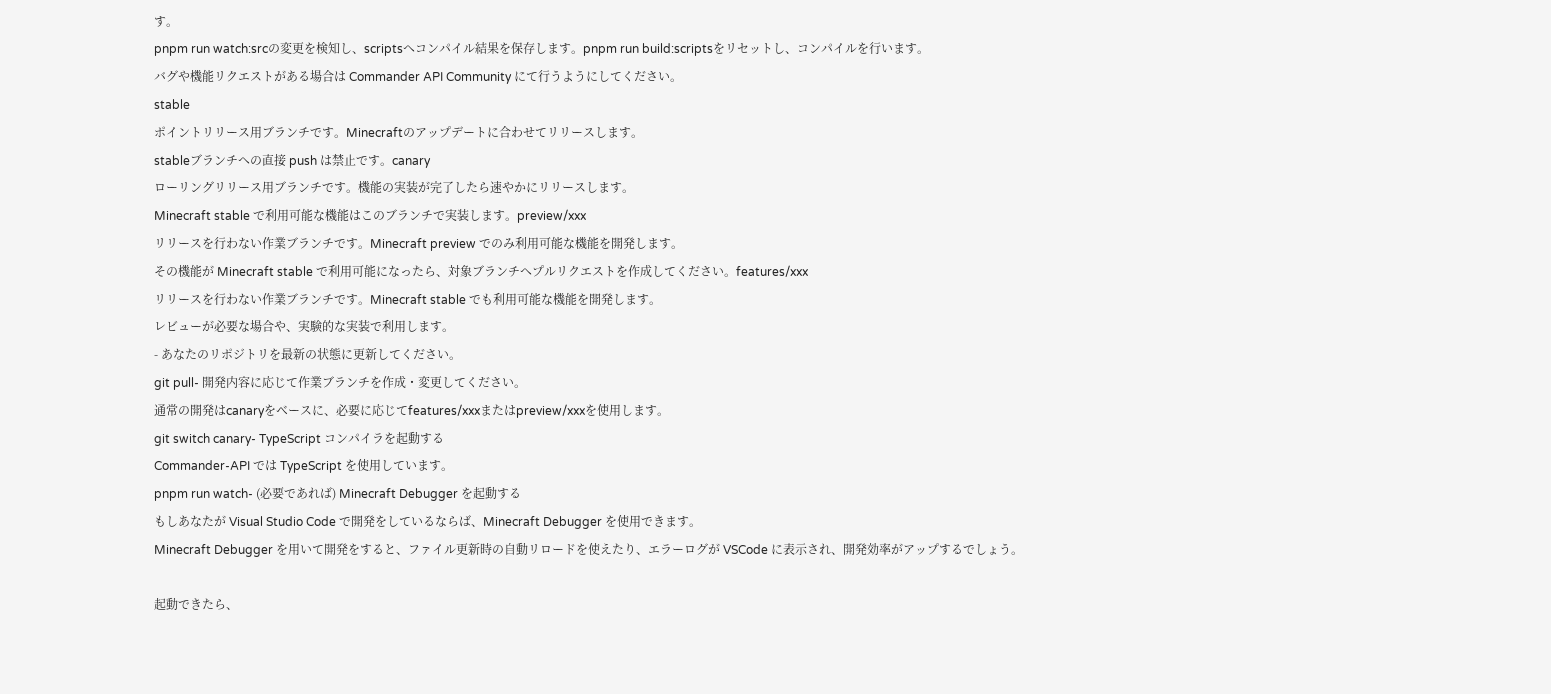す。
pnpm run watch:srcの変更を検知し、scriptsへコンパイル結果を保存します。pnpm run build:scriptsをリセットし、コンパイルを行います。
バグや機能リクエストがある場合は Commander API Community にて行うようにしてください。
stable
ポイントリリース用ブランチです。Minecraftのアップデートに合わせてリリースします。
stableブランチへの直接 push は禁止です。canary
ローリングリリース用ブランチです。機能の実装が完了したら速やかにリリースします。
Minecraft stable で利用可能な機能はこのブランチで実装します。preview/xxx
リリースを行わない作業ブランチです。Minecraft preview でのみ利用可能な機能を開発します。
その機能が Minecraft stable で利用可能になったら、対象ブランチへプルリクエストを作成してください。features/xxx
リリースを行わない作業ブランチです。Minecraft stable でも利用可能な機能を開発します。
レビューが必要な場合や、実験的な実装で利用します。
- あなたのリポジトリを最新の状態に更新してください。
git pull- 開発内容に応じて作業ブランチを作成・変更してください。
通常の開発はcanaryをベースに、必要に応じてfeatures/xxxまたはpreview/xxxを使用します。
git switch canary- TypeScript コンパイラを起動する
Commander-API では TypeScript を使用しています。
pnpm run watch- (必要であれば) Minecraft Debugger を起動する
もしあなたが Visual Studio Code で開発をしているならば、Minecraft Debugger を使用できます。
Minecraft Debugger を用いて開発をすると、ファイル更新時の自動リロードを使えたり、エラーログが VSCode に表示され、開発効率がアップするでしょう。

起動できたら、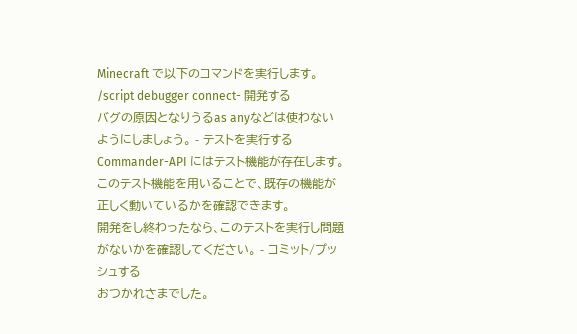Minecraft で以下のコマンドを実行します。
/script debugger connect- 開発する
バグの原因となりうるas anyなどは使わないようにしましょう。 - テストを実行する
Commander-API にはテスト機能が存在します。
このテスト機能を用いることで、既存の機能が正しく動いているかを確認できます。
開発をし終わったなら、このテストを実行し問題がないかを確認してください。 - コミット/プッシュする
おつかれさまでした。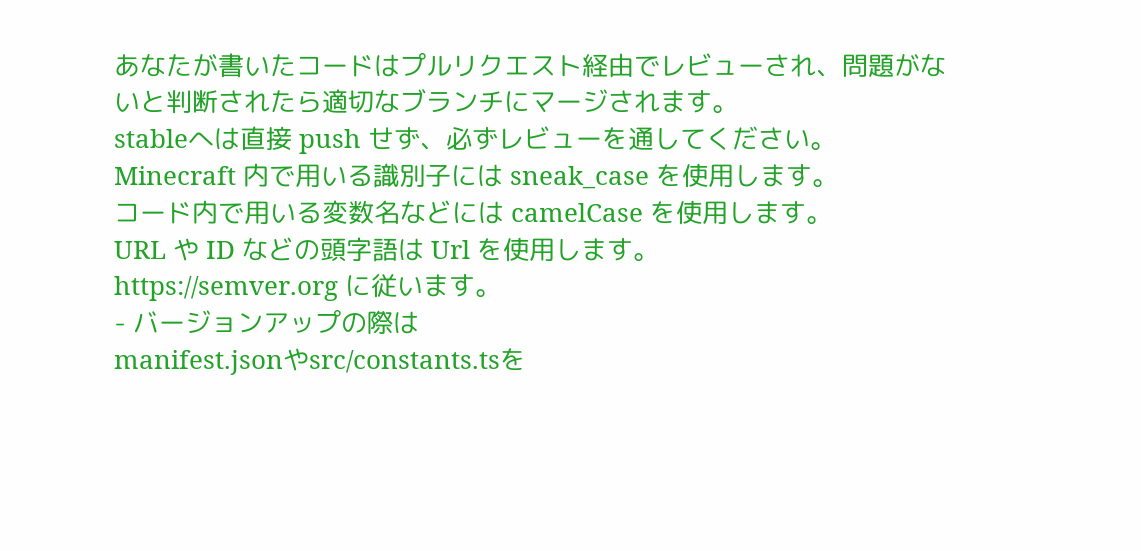あなたが書いたコードはプルリクエスト経由でレビューされ、問題がないと判断されたら適切なブランチにマージされます。
stableへは直接 push せず、必ずレビューを通してください。
Minecraft 内で用いる識別子には sneak_case を使用します。
コード内で用いる変数名などには camelCase を使用します。
URL や ID などの頭字語は Url を使用します。
https://semver.org に従います。
- バージョンアップの際は
manifest.jsonやsrc/constants.tsを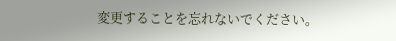変更することを忘れないでください。